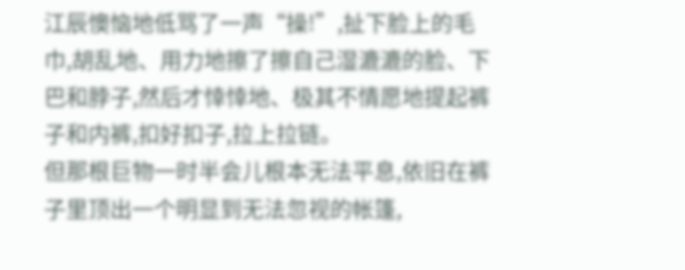江辰懊恼地低骂了一声“操!”,扯下脸上的毛巾,胡乱地、用力地擦了擦自己湿漉漉的脸、下巴和脖子,然后才悻悻地、极其不情愿地提起裤子和内裤,扣好扣子,拉上拉链。
但那根巨物一时半会儿根本无法平息,依旧在裤子里顶出一个明显到无法忽视的帐篷,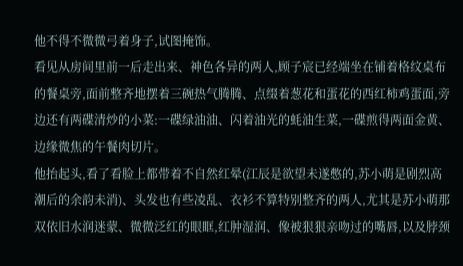他不得不微微弓着身子,试图掩饰。
看见从房间里前一后走出来、神色各异的两人,顾子宸已经端坐在铺着格纹桌布的餐桌旁,面前整齐地摆着三碗热气腾腾、点缀着葱花和蛋花的西红柿鸡蛋面,旁边还有两碟清炒的小菜:一碟绿油油、闪着油光的蚝油生菜,一碟煎得两面金黄、边缘微焦的午餐肉切片。
他抬起头,看了看脸上都带着不自然红晕(江辰是欲望未遂憋的,苏小萌是剧烈高潮后的余韵未消)、头发也有些凌乱、衣衫不算特别整齐的两人,尤其是苏小萌那双依旧水润迷蒙、微微泛红的眼眶,红肿湿润、像被狠狠亲吻过的嘴唇,以及脖颈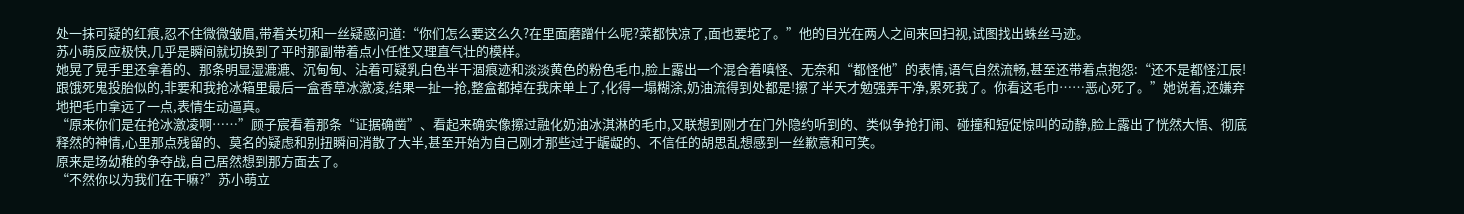处一抹可疑的红痕,忍不住微微皱眉,带着关切和一丝疑惑问道:“你们怎么要这么久?在里面磨蹭什么呢?菜都快凉了,面也要坨了。”他的目光在两人之间来回扫视,试图找出蛛丝马迹。
苏小萌反应极快,几乎是瞬间就切换到了平时那副带着点小任性又理直气壮的模样。
她晃了晃手里还拿着的、那条明显湿漉漉、沉甸甸、沾着可疑乳白色半干涸痕迹和淡淡黄色的粉色毛巾,脸上露出一个混合着嗔怪、无奈和“都怪他”的表情,语气自然流畅,甚至还带着点抱怨:“还不是都怪江辰!跟饿死鬼投胎似的,非要和我抢冰箱里最后一盒香草冰激凌,结果一扯一抢,整盒都掉在我床单上了,化得一塌糊涂,奶油流得到处都是!擦了半天才勉强弄干净,累死我了。你看这毛巾……恶心死了。”她说着,还嫌弃地把毛巾拿远了一点,表情生动逼真。
“原来你们是在抢冰激凌啊……”顾子宸看着那条“证据确凿”、看起来确实像擦过融化奶油冰淇淋的毛巾,又联想到刚才在门外隐约听到的、类似争抢打闹、碰撞和短促惊叫的动静,脸上露出了恍然大悟、彻底释然的神情,心里那点残留的、莫名的疑虑和别扭瞬间消散了大半,甚至开始为自己刚才那些过于龌龊的、不信任的胡思乱想感到一丝歉意和可笑。
原来是场幼稚的争夺战,自己居然想到那方面去了。
“不然你以为我们在干嘛?”苏小萌立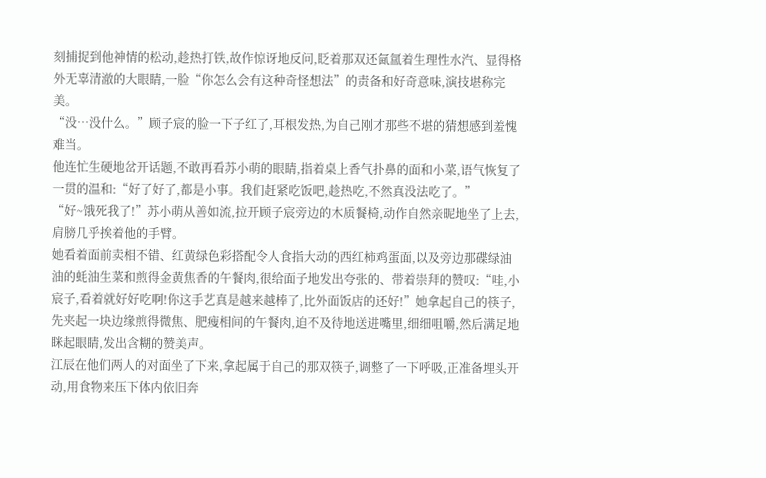刻捕捉到他神情的松动,趁热打铁,故作惊讶地反问,眨着那双还氤氲着生理性水汽、显得格外无辜清澈的大眼睛,一脸“你怎么会有这种奇怪想法”的责备和好奇意味,演技堪称完美。
“没…没什么。”顾子宸的脸一下子红了,耳根发热,为自己刚才那些不堪的猜想感到羞愧难当。
他连忙生硬地岔开话题,不敢再看苏小萌的眼睛,指着桌上香气扑鼻的面和小菜,语气恢复了一贯的温和:“好了好了,都是小事。我们赶紧吃饭吧,趁热吃,不然真没法吃了。”
“好~饿死我了!”苏小萌从善如流,拉开顾子宸旁边的木质餐椅,动作自然亲昵地坐了上去,肩膀几乎挨着他的手臂。
她看着面前卖相不错、红黄绿色彩搭配令人食指大动的西红柿鸡蛋面,以及旁边那碟绿油油的蚝油生菜和煎得金黄焦香的午餐肉,很给面子地发出夸张的、带着崇拜的赞叹:“哇,小宸子,看着就好好吃啊!你这手艺真是越来越棒了,比外面饭店的还好!”她拿起自己的筷子,先夹起一块边缘煎得微焦、肥瘦相间的午餐肉,迫不及待地送进嘴里,细细咀嚼,然后满足地眯起眼睛,发出含糊的赞美声。
江辰在他们两人的对面坐了下来,拿起属于自己的那双筷子,调整了一下呼吸,正准备埋头开动,用食物来压下体内依旧奔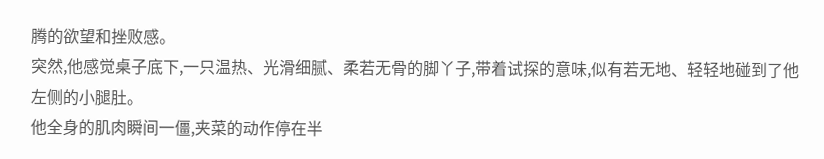腾的欲望和挫败感。
突然,他感觉桌子底下,一只温热、光滑细腻、柔若无骨的脚丫子,带着试探的意味,似有若无地、轻轻地碰到了他左侧的小腿肚。
他全身的肌肉瞬间一僵,夹菜的动作停在半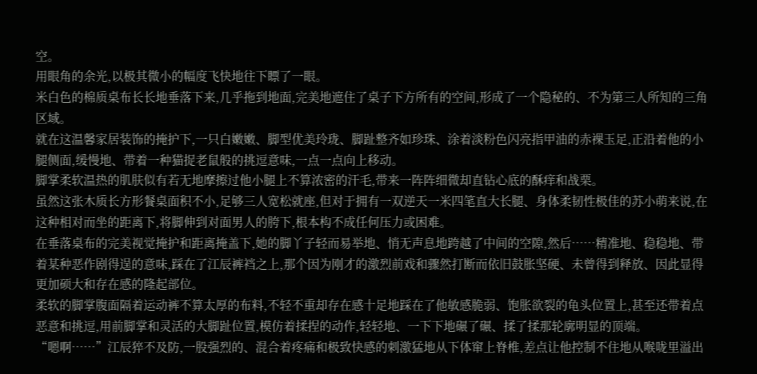空。
用眼角的余光,以极其微小的幅度飞快地往下瞟了一眼。
米白色的棉质桌布长长地垂落下来,几乎拖到地面,完美地遮住了桌子下方所有的空间,形成了一个隐秘的、不为第三人所知的三角区域。
就在这温馨家居装饰的掩护下,一只白嫩嫩、脚型优美玲珑、脚趾整齐如珍珠、涂着淡粉色闪亮指甲油的赤裸玉足,正沿着他的小腿侧面,缓慢地、带着一种猫捉老鼠般的挑逗意味,一点一点向上移动。
脚掌柔软温热的肌肤似有若无地摩擦过他小腿上不算浓密的汗毛,带来一阵阵细微却直钻心底的酥痒和战栗。
虽然这张木质长方形餐桌面积不小,足够三人宽松就座,但对于拥有一双逆天一米四笔直大长腿、身体柔韧性极佳的苏小萌来说,在这种相对而坐的距离下,将脚伸到对面男人的胯下,根本构不成任何压力或困难。
在垂落桌布的完美视觉掩护和距离掩盖下,她的脚丫子轻而易举地、悄无声息地跨越了中间的空隙,然后……精准地、稳稳地、带着某种恶作剧得逞的意味,踩在了江辰裤裆之上,那个因为刚才的激烈前戏和骤然打断而依旧鼓胀坚硬、未曾得到释放、因此显得更加硕大和存在感的隆起部位。
柔软的脚掌腹面隔着运动裤不算太厚的布料,不轻不重却存在感十足地踩在了他敏感脆弱、饱胀欲裂的龟头位置上,甚至还带着点恶意和挑逗,用前脚掌和灵活的大脚趾位置,模仿着揉捏的动作,轻轻地、一下下地碾了碾、揉了揉那轮廓明显的顶端。
“嗯啊……”江辰猝不及防,一股强烈的、混合着疼痛和极致快感的刺激猛地从下体窜上脊椎,差点让他控制不住地从喉咙里溢出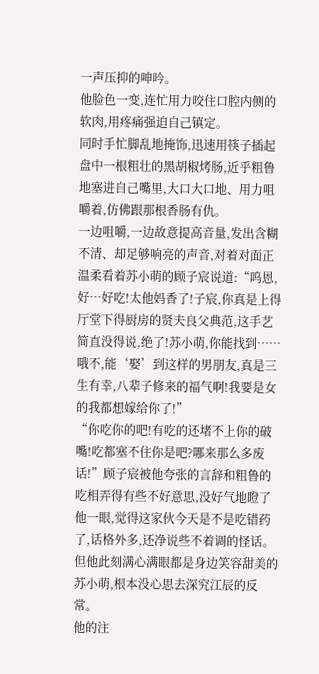一声压抑的呻吟。
他脸色一变,连忙用力咬住口腔内侧的软肉,用疼痛强迫自己镇定。
同时手忙脚乱地掩饰,迅速用筷子插起盘中一根粗壮的黑胡椒烤肠,近乎粗鲁地塞进自己嘴里,大口大口地、用力咀嚼着,仿佛跟那根香肠有仇。
一边咀嚼,一边故意提高音量,发出含糊不清、却足够响亮的声音,对着对面正温柔看着苏小萌的顾子宸说道:“呜恩,好…好吃!太他妈香了!子宸,你真是上得厅堂下得厨房的贤夫良父典范,这手艺简直没得说,绝了!苏小萌,你能找到……哦不,能‘娶’到这样的男朋友,真是三生有幸,八辈子修来的福气啊!我要是女的我都想嫁给你了!”
“你吃你的吧!有吃的还堵不上你的破嘴!吃都塞不住你是吧?哪来那么多废话!”顾子宸被他夸张的言辞和粗鲁的吃相弄得有些不好意思,没好气地瞪了他一眼,觉得这家伙今天是不是吃错药了,话格外多,还净说些不着调的怪话。
但他此刻满心满眼都是身边笑容甜美的苏小萌,根本没心思去深究江辰的反常。
他的注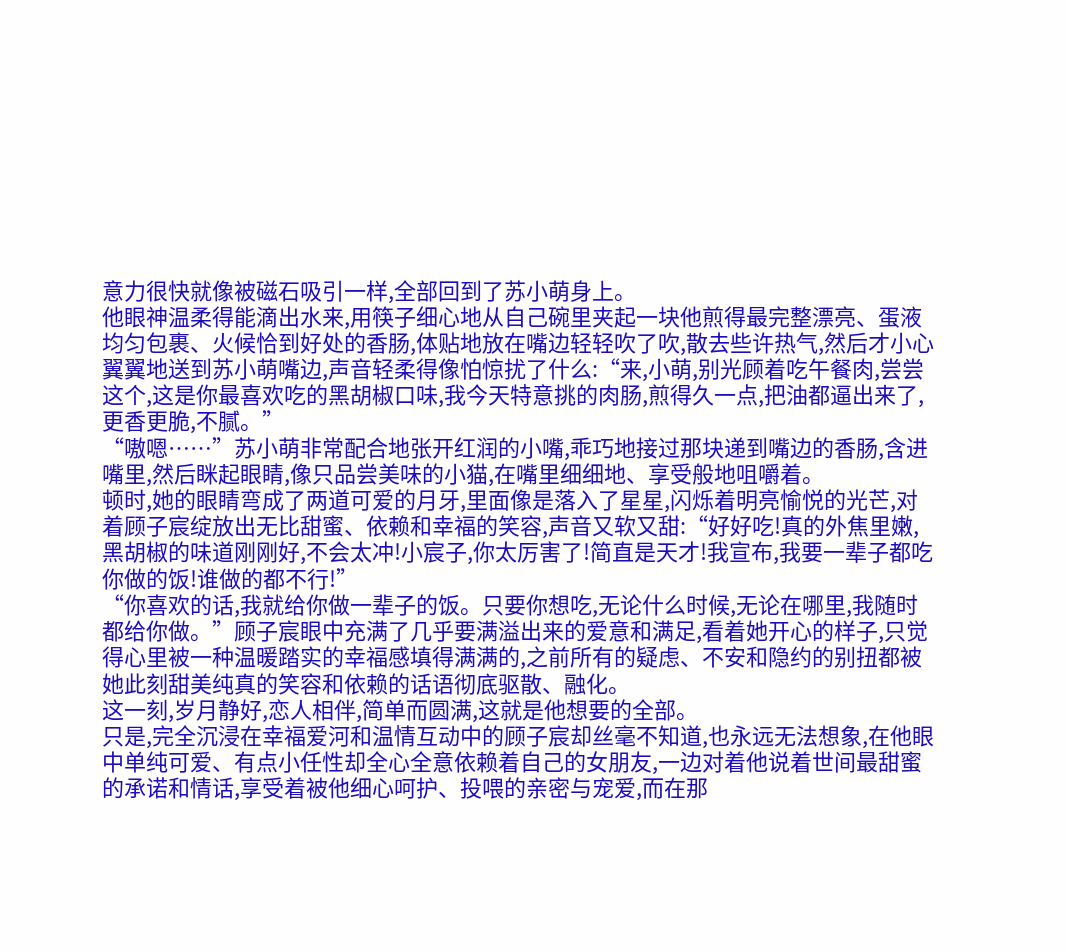意力很快就像被磁石吸引一样,全部回到了苏小萌身上。
他眼神温柔得能滴出水来,用筷子细心地从自己碗里夹起一块他煎得最完整漂亮、蛋液均匀包裹、火候恰到好处的香肠,体贴地放在嘴边轻轻吹了吹,散去些许热气,然后才小心翼翼地送到苏小萌嘴边,声音轻柔得像怕惊扰了什么:“来,小萌,别光顾着吃午餐肉,尝尝这个,这是你最喜欢吃的黑胡椒口味,我今天特意挑的肉肠,煎得久一点,把油都逼出来了,更香更脆,不腻。”
“嗷嗯……”苏小萌非常配合地张开红润的小嘴,乖巧地接过那块递到嘴边的香肠,含进嘴里,然后眯起眼睛,像只品尝美味的小猫,在嘴里细细地、享受般地咀嚼着。
顿时,她的眼睛弯成了两道可爱的月牙,里面像是落入了星星,闪烁着明亮愉悦的光芒,对着顾子宸绽放出无比甜蜜、依赖和幸福的笑容,声音又软又甜:“好好吃!真的外焦里嫩,黑胡椒的味道刚刚好,不会太冲!小宸子,你太厉害了!简直是天才!我宣布,我要一辈子都吃你做的饭!谁做的都不行!”
“你喜欢的话,我就给你做一辈子的饭。只要你想吃,无论什么时候,无论在哪里,我随时都给你做。”顾子宸眼中充满了几乎要满溢出来的爱意和满足,看着她开心的样子,只觉得心里被一种温暖踏实的幸福感填得满满的,之前所有的疑虑、不安和隐约的别扭都被她此刻甜美纯真的笑容和依赖的话语彻底驱散、融化。
这一刻,岁月静好,恋人相伴,简单而圆满,这就是他想要的全部。
只是,完全沉浸在幸福爱河和温情互动中的顾子宸却丝毫不知道,也永远无法想象,在他眼中单纯可爱、有点小任性却全心全意依赖着自己的女朋友,一边对着他说着世间最甜蜜的承诺和情话,享受着被他细心呵护、投喂的亲密与宠爱,而在那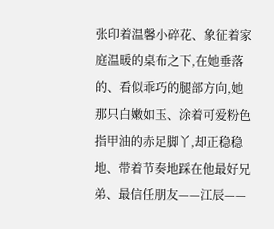张印着温馨小碎花、象征着家庭温暖的桌布之下,在她垂落的、看似乖巧的腿部方向,她那只白嫩如玉、涂着可爱粉色指甲油的赤足脚丫,却正稳稳地、带着节奏地踩在他最好兄弟、最信任朋友——江辰——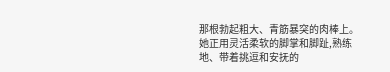那根勃起粗大、青筋暴突的肉棒上。
她正用灵活柔软的脚掌和脚趾,熟练地、带着挑逗和安抚的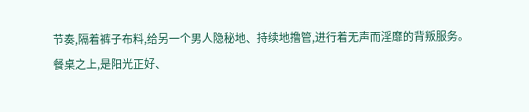节奏,隔着裤子布料,给另一个男人隐秘地、持续地撸管,进行着无声而淫靡的背叛服务。
餐桌之上,是阳光正好、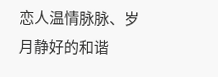恋人温情脉脉、岁月静好的和谐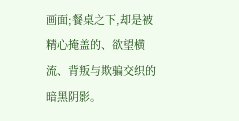画面;餐桌之下,却是被精心掩盖的、欲望横流、背叛与欺骗交织的暗黑阴影。